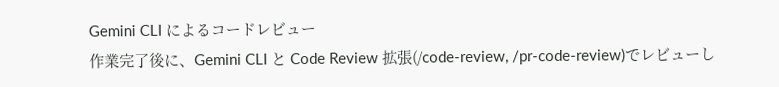Gemini CLI によるコードレビュー
作業完了後に、Gemini CLI と Code Review 拡張(/code-review, /pr-code-review)でレビューし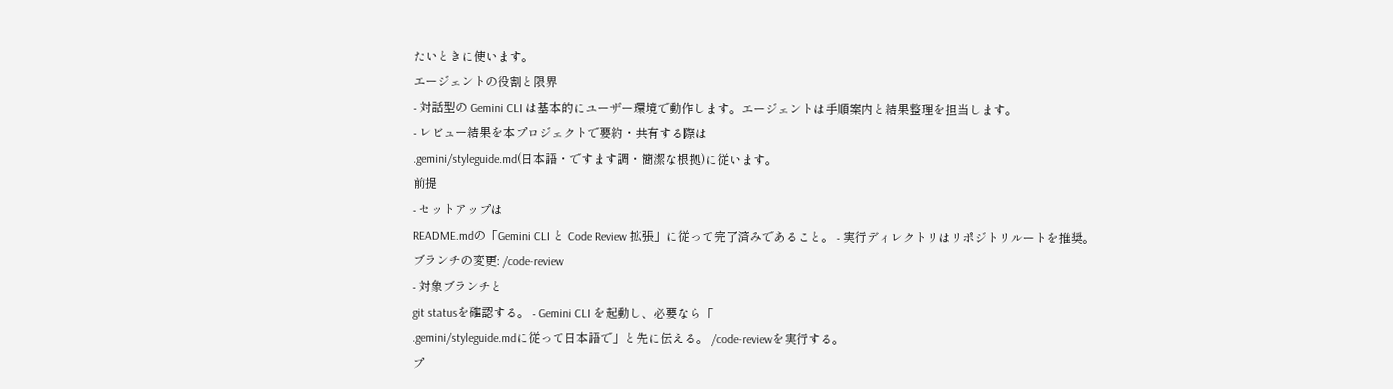たいときに使います。
エージェントの役割と限界
- 対話型の Gemini CLI は基本的にユーザー環境で動作します。エージェントは手順案内と結果整理を担当します。
- レビュー結果を本プロジェクトで要約・共有する際は
.gemini/styleguide.md(日本語・ですます調・簡潔な根拠)に従います。
前提
- セットアップは
README.mdの「Gemini CLI と Code Review 拡張」に従って完了済みであること。 - 実行ディレクトリはリポジトリルートを推奨。
ブランチの変更: /code-review
- 対象ブランチと
git statusを確認する。 - Gemini CLI を起動し、必要なら「
.gemini/styleguide.mdに従って日本語で」と先に伝える。 /code-reviewを実行する。
プ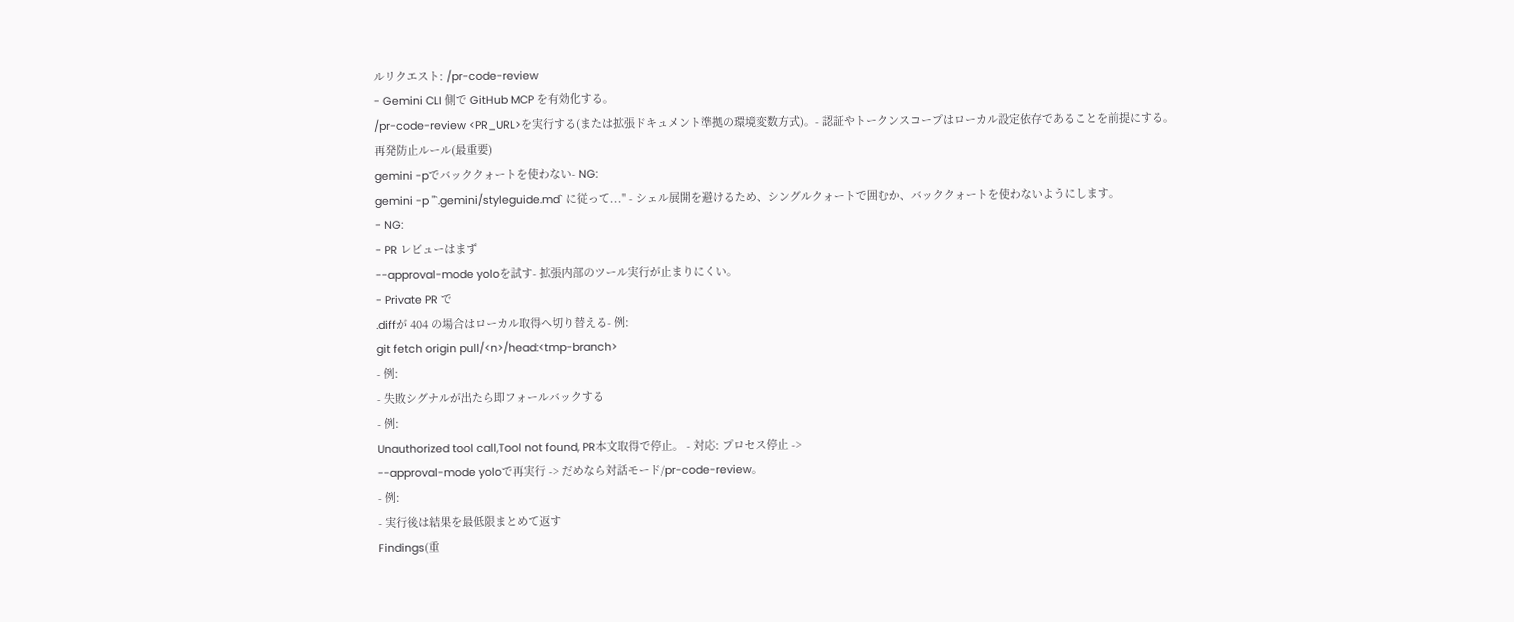ルリクエスト: /pr-code-review
- Gemini CLI 側で GitHub MCP を有効化する。
/pr-code-review <PR_URL>を実行する(または拡張ドキュメント準拠の環境変数方式)。- 認証やトークンスコープはローカル設定依存であることを前提にする。
再発防止ルール(最重要)
gemini -pでバッククォートを使わない- NG:
gemini -p "`.gemini/styleguide.md` に従って..." - シェル展開を避けるため、シングルクォートで囲むか、バッククォートを使わないようにします。
- NG:
- PR レビューはまず
--approval-mode yoloを試す- 拡張内部のツール実行が止まりにくい。
- Private PR で
.diffが 404 の場合はローカル取得へ切り替える- 例:
git fetch origin pull/<n>/head:<tmp-branch>
- 例:
- 失敗シグナルが出たら即フォールバックする
- 例:
Unauthorized tool call,Tool not found, PR本文取得で停止。 - 対応: プロセス停止 ->
--approval-mode yoloで再実行 -> だめなら対話モード/pr-code-review。
- 例:
- 実行後は結果を最低限まとめて返す
Findings(重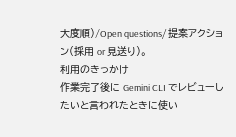大度順)/Open questions/ 提案アクション(採用 or 見送り)。
利用のきっかけ
作業完了後に Gemini CLI でレビューしたいと言われたときに使い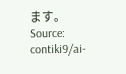ます。
Source: contiki9/ai-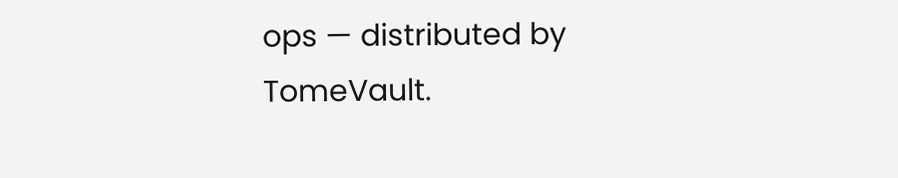ops — distributed by TomeVault.